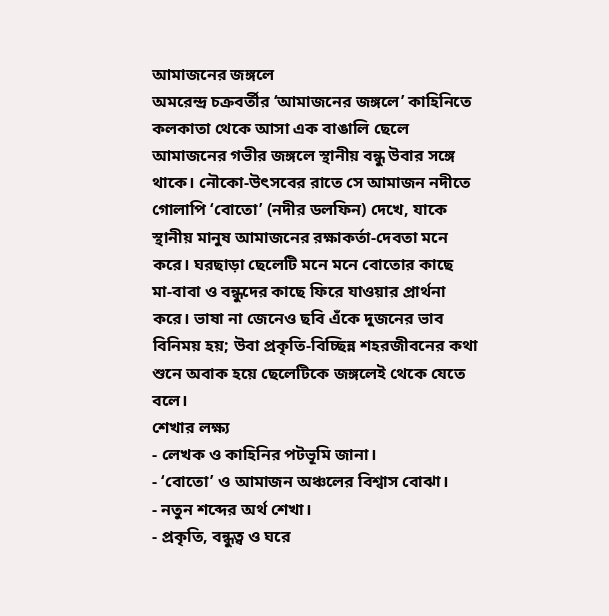আমাজনের জঙ্গলে
অমরেন্দ্র চক্রবর্তীর ‘আমাজনের জঙ্গলে’ কাহিনিতে কলকাতা থেকে আসা এক বাঙালি ছেলে আমাজনের গভীর জঙ্গলে স্থানীয় বন্ধু উবার সঙ্গে থাকে। নৌকো-উৎসবের রাতে সে আমাজন নদীতে গোলাপি ‘বোতো’ (নদীর ডলফিন) দেখে, যাকে স্থানীয় মানুষ আমাজনের রক্ষাকর্তা-দেবতা মনে করে। ঘরছাড়া ছেলেটি মনে মনে বোতোর কাছে মা-বাবা ও বন্ধুদের কাছে ফিরে যাওয়ার প্রার্থনা করে। ভাষা না জেনেও ছবি এঁকে দুজনের ভাব বিনিময় হয়; উবা প্রকৃতি-বিচ্ছিন্ন শহরজীবনের কথা শুনে অবাক হয়ে ছেলেটিকে জঙ্গলেই থেকে যেতে বলে।
শেখার লক্ষ্য
- লেখক ও কাহিনির পটভূমি জানা।
- ‘বোতো’ ও আমাজন অঞ্চলের বিশ্বাস বোঝা।
- নতুন শব্দের অর্থ শেখা।
- প্রকৃতি, বন্ধুত্ব ও ঘরে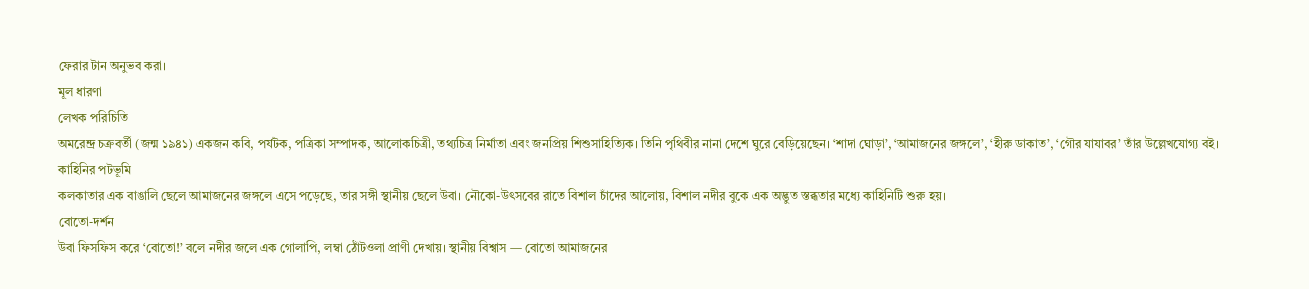ফেরার টান অনুভব করা।
মূল ধারণা
লেখক পরিচিতি
অমরেন্দ্র চক্রবর্তী (জন্ম ১৯৪১) একজন কবি, পর্যটক, পত্রিকা সম্পাদক, আলোকচিত্রী, তথ্যচিত্র নির্মাতা এবং জনপ্রিয় শিশুসাহিত্যিক। তিনি পৃথিবীর নানা দেশে ঘুরে বেড়িয়েছেন। ‘শাদা ঘোড়া’, ‘আমাজনের জঙ্গলে’, ‘হীরু ডাকাত’, ‘গৌর যাযাবর’ তাঁর উল্লেখযোগ্য বই।
কাহিনির পটভূমি
কলকাতার এক বাঙালি ছেলে আমাজনের জঙ্গলে এসে পড়েছে, তার সঙ্গী স্থানীয় ছেলে উবা। নৌকো-উৎসবের রাতে বিশাল চাঁদের আলোয়, বিশাল নদীর বুকে এক অদ্ভুত স্তব্ধতার মধ্যে কাহিনিটি শুরু হয়।
বোতো-দর্শন
উবা ফিসফিস করে ‘বোতো!’ বলে নদীর জলে এক গোলাপি, লম্বা ঠোঁটওলা প্রাণী দেখায়। স্থানীয় বিশ্বাস — বোতো আমাজনের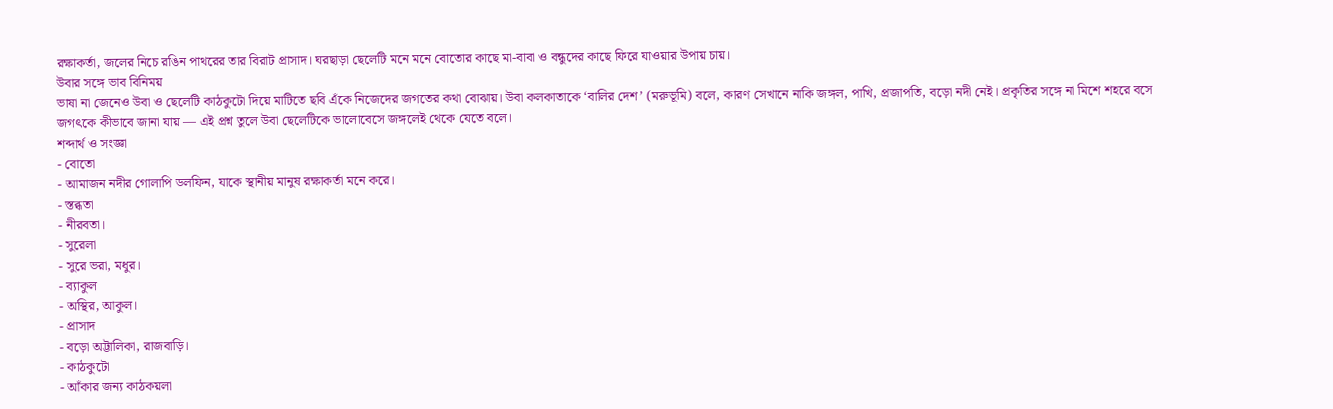রক্ষাকর্তা, জলের নিচে রঙিন পাথরের তার বিরাট প্রাসাদ। ঘরছাড়া ছেলেটি মনে মনে বোতোর কাছে মা-বাবা ও বন্ধুদের কাছে ফিরে যাওয়ার উপায় চায়।
উবার সঙ্গে ভাব বিনিময়
ভাষা না জেনেও উবা ও ছেলেটি কাঠকুটো দিয়ে মাটিতে ছবি এঁকে নিজেদের জগতের কথা বোঝায়। উবা কলকাতাকে ‘বালির দেশ’ (মরুভূমি) বলে, কারণ সেখানে নাকি জঙ্গল, পাখি, প্রজাপতি, বড়ো নদী নেই। প্রকৃতির সঙ্গে না মিশে শহরে বসে জগৎকে কীভাবে জানা যায় — এই প্রশ্ন তুলে উবা ছেলেটিকে ভালোবেসে জঙ্গলেই থেকে যেতে বলে।
শব্দার্থ ও সংজ্ঞা
- বোতো
- আমাজন নদীর গোলাপি ডলফিন, যাকে স্থানীয় মানুষ রক্ষাকর্তা মনে করে।
- স্তব্ধতা
- নীরবতা।
- সুরেলা
- সুরে ভরা, মধুর।
- ব্যাকুল
- অস্থির, আকুল।
- প্রাসাদ
- বড়ো অট্টালিকা, রাজবাড়ি।
- কাঠকুটো
- আঁকার জন্য কাঠকয়লা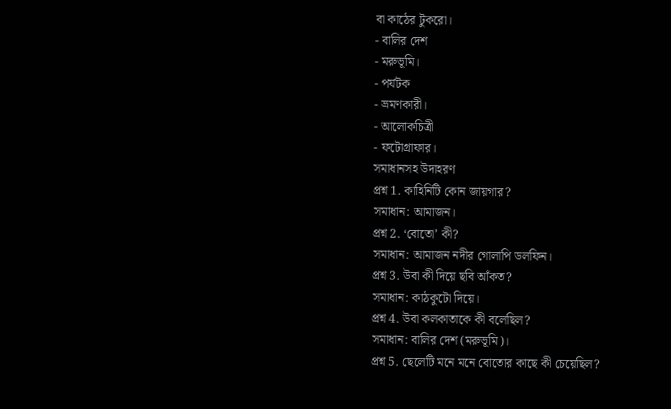বা কাঠের টুকরো।
- বালির দেশ
- মরুভূমি।
- পর্যটক
- ভ্রমণকারী।
- আলোকচিত্রী
- ফটোগ্রাফার।
সমাধানসহ উদাহরণ
প্রশ্ন 1. কাহিনিটি কোন জায়গার?
সমাধান: আমাজন।
প্রশ্ন 2. ‘বোতো’ কী?
সমাধান: আমাজন নদীর গোলাপি ডলফিন।
প্রশ্ন 3. উবা কী দিয়ে ছবি আঁকত?
সমাধান: কাঠকুটো দিয়ে।
প্রশ্ন 4. উবা কলকাতাকে কী বলেছিল?
সমাধান: বালির দেশ (মরুভূমি)।
প্রশ্ন 5. ছেলেটি মনে মনে বোতোর কাছে কী চেয়েছিল?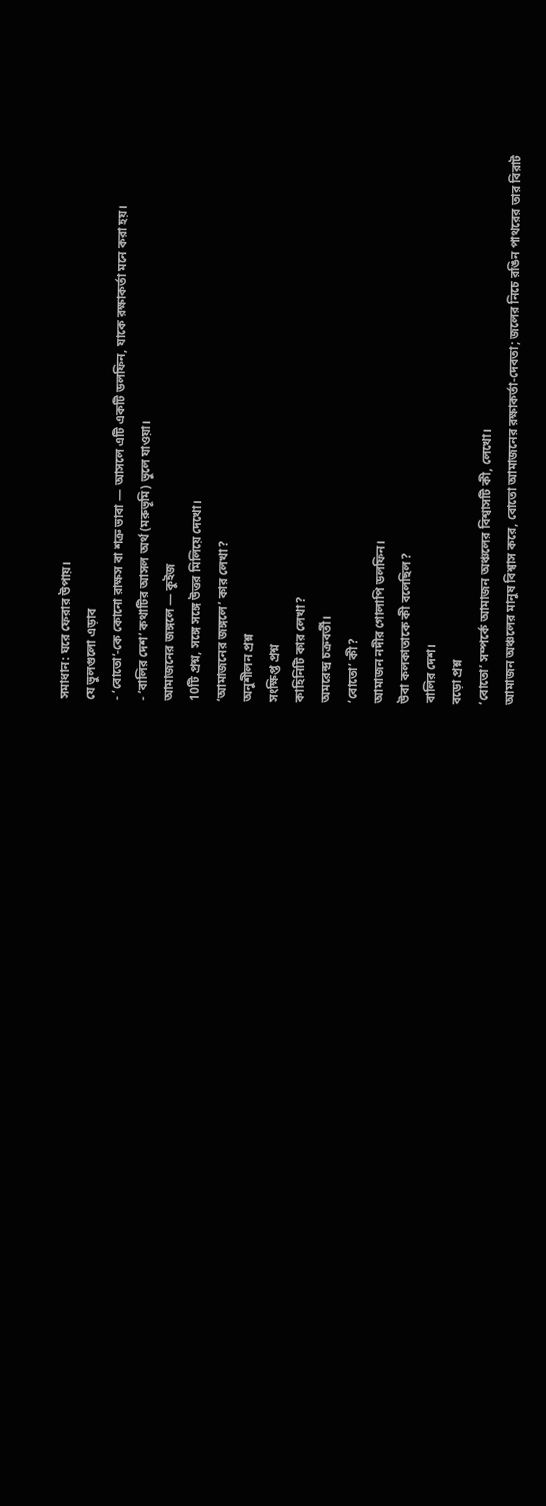সমাধান: ঘরে ফেরার উপায়।
যে ভুলগুলো এড়াব
- ‘বোতো’-কে কোনো রাক্ষস বা শত্রু ভাবা — আসলে এটি একটি ডলফিন, যাকে রক্ষাকর্তা মনে করা হয়।
- ‘বালির দেশ’ কথাটির আসল অর্থ (মরুভূমি) ভুলে যাওয়া।
আমাজনের জঙ্গলে — কুইজ
10টি প্রশ্ন, সঙ্গে সঙ্গে উত্তর মিলিয়ে দেখো।
‘আমাজনের জঙ্গলে’ কার লেখা?
অনুশীলন প্রশ্ন
সংক্ষিপ্ত প্রশ্ন
কাহিনিটি কার লেখা?
অমরেন্দ্র চক্রবর্তী।
‘বোতো’ কী?
আমাজন নদীর গোলাপি ডলফিন।
উবা কলকাতাকে কী বলেছিল?
বালির দেশ।
বড়ো প্রশ্ন
‘বোতো’ সম্পর্কে আমাজন অঞ্চলের বিশ্বাসটি কী, লেখো।
আমাজন অঞ্চলের মানুষ বিশ্বাস করে, বোতো আমাজনের রক্ষাকর্তা-দেবতা; জলের নিচে রঙিন পাথরের তার বিরাট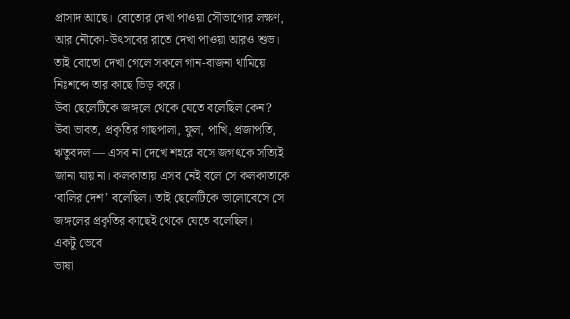প্রাসাদ আছে। বোতোর দেখা পাওয়া সৌভাগ্যের লক্ষণ, আর নৌকো-উৎসবের রাতে দেখা পাওয়া আরও শুভ। তাই বোতো দেখা গেলে সকলে গান-বাজনা থামিয়ে নিঃশব্দে তার কাছে ভিড় করে।
উবা ছেলেটিকে জঙ্গলে থেকে যেতে বলেছিল কেন?
উবা ভাবত, প্রকৃতির গাছপালা, ফুল, পাখি, প্রজাপতি, ঋতুবদল — এসব না দেখে শহরে বসে জগৎকে সত্যিই জানা যায় না। কলকাতায় এসব নেই বলে সে কলকাতাকে ‘বালির দেশ’ বলেছিল। তাই ছেলেটিকে ভালোবেসে সে জঙ্গলের প্রকৃতির কাছেই থেকে যেতে বলেছিল।
একটু ভেবে
ভাষা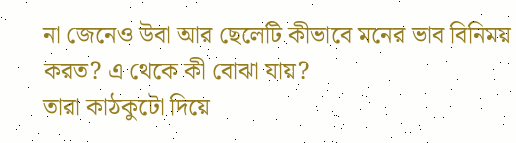না জেনেও উবা আর ছেলেটি কীভাবে মনের ভাব বিনিময় করত? এ থেকে কী বোঝা যায়?
তারা কাঠকুটো দিয়ে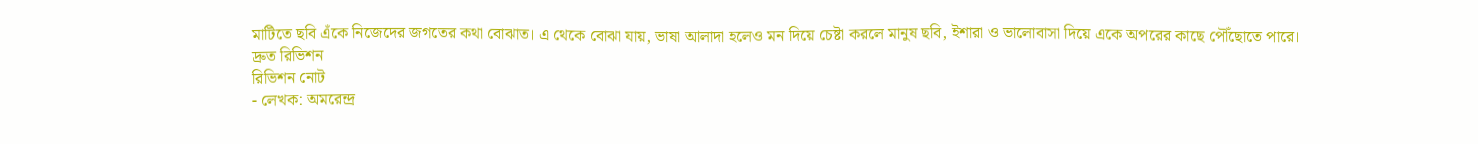মাটিতে ছবি এঁকে নিজেদের জগতের কথা বোঝাত। এ থেকে বোঝা যায়, ভাষা আলাদা হলেও মন দিয়ে চেষ্টা করলে মানুষ ছবি, ইশারা ও ভালোবাসা দিয়ে একে অপরের কাছে পৌঁছোতে পারে।
দ্রুত রিভিশন
রিভিশন নোট
- লেখক: অমরেন্দ্র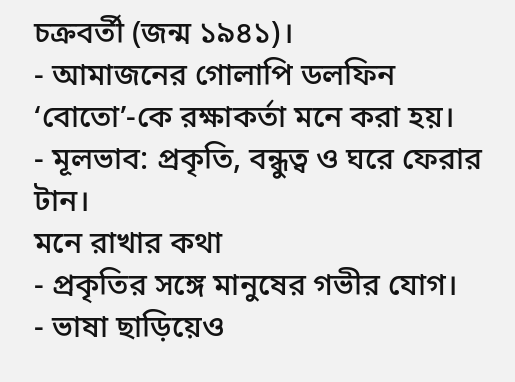চক্রবর্তী (জন্ম ১৯৪১)।
- আমাজনের গোলাপি ডলফিন ‘বোতো’-কে রক্ষাকর্তা মনে করা হয়।
- মূলভাব: প্রকৃতি, বন্ধুত্ব ও ঘরে ফেরার টান।
মনে রাখার কথা
- প্রকৃতির সঙ্গে মানুষের গভীর যোগ।
- ভাষা ছাড়িয়েও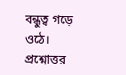বন্ধুত্ব গড়ে ওঠে।
প্রশ্নোত্তর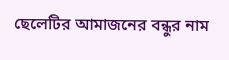ছেলেটির আমাজনের বন্ধুর নাম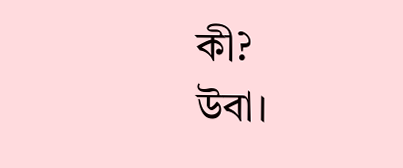কী?
উবা।